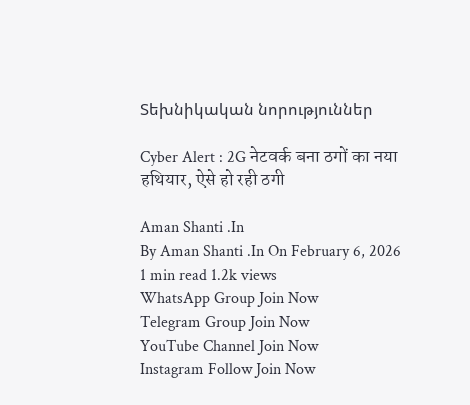Տեխնիկական նորություններ

Cyber Alert : 2G नेटवर्क बना ठगों का नया हथियार, ऐसे हो रही ठगी

Aman Shanti .In
By Aman Shanti .In On February 6, 2026
1 min read 1.2k views
WhatsApp Group Join Now
Telegram Group Join Now
YouTube Channel Join Now
Instagram Follow Join Now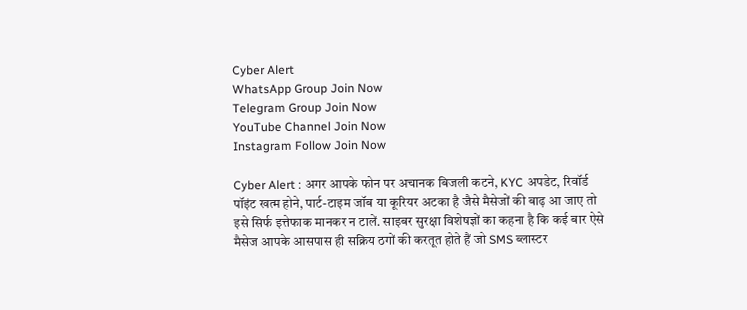Cyber Alert
WhatsApp Group Join Now
Telegram Group Join Now
YouTube Channel Join Now
Instagram Follow Join Now

Cyber Alert : अगर आपके फोन पर अचानक बिजली कटने, KYC अपडेट, रिवॉर्ड पॉइंट खत्म होने, पार्ट-टाइम जॉब या कूरियर अटका है जैसे मैसेजों की बाढ़ आ जाए तो इसे सिर्फ इत्तेफाक मानकर न टालें. साइबर सुरक्षा विशेषज्ञों का कहना है कि कई बार ऐसे मैसेज आपके आसपास ही सक्रिय ठगों की करतूत होते हैं जो SMS ब्लास्टर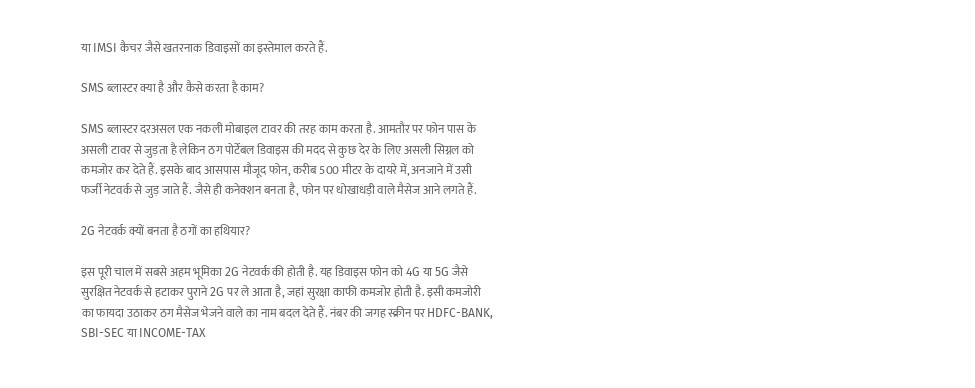या IMSI कैचर जैसे खतरनाक डिवाइसों का इस्तेमाल करते हैं.

SMS ब्लास्टर क्या है और कैसे करता है काम?

SMS ब्लास्टर दरअसल एक नकली मोबाइल टावर की तरह काम करता है. आमतौर पर फोन पास के असली टावर से जुड़ता है लेकिन ठग पोर्टेबल डिवाइस की मदद से कुछ देर के लिए असली सिग्नल को कमजोर कर देते हैं. इसके बाद आसपास मौजूद फोन, करीब 500 मीटर के दायरे में, अनजाने में उसी फर्जी नेटवर्क से जुड़ जाते हैं. जैसे ही कनेक्शन बनता है, फोन पर धोखाधड़ी वाले मैसेज आने लगते हैं.

2G नेटवर्क क्यों बनता है ठगों का हथियार?

इस पूरी चाल में सबसे अहम भूमिका 2G नेटवर्क की होती है. यह डिवाइस फोन को 4G या 5G जैसे सुरक्षित नेटवर्क से हटाकर पुराने 2G पर ले आता है, जहां सुरक्षा काफी कमजोर होती है. इसी कमजोरी का फायदा उठाकर ठग मैसेज भेजने वाले का नाम बदल देते हैं. नंबर की जगह स्क्रीन पर HDFC-BANK, SBI-SEC या INCOME-TAX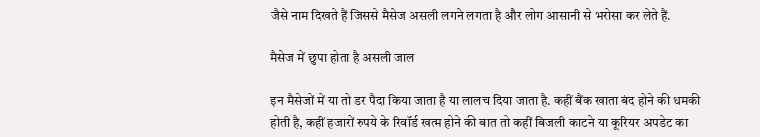जैसे नाम दिखते हैं जिससे मैसेज असली लगने लगता है और लोग आसानी से भरोसा कर लेते हैं.

मैसेज में छुपा होता है असली जाल

इन मैसेजों में या तो डर पैदा किया जाता है या लालच दिया जाता है. कहीं बैंक खाता बंद होने की धमकी होती है, कहीं हजारों रुपये के रिवॉर्ड खत्म होने की बात तो कहीं बिजली काटने या कूरियर अपडेट का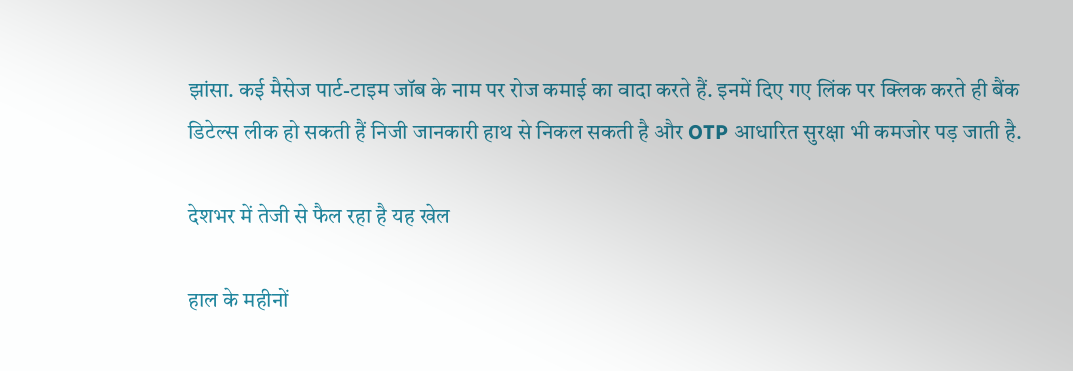झांसा. कई मैसेज पार्ट-टाइम जॉब के नाम पर रोज कमाई का वादा करते हैं. इनमें दिए गए लिंक पर क्लिक करते ही बैंक डिटेल्स लीक हो सकती हैं निजी जानकारी हाथ से निकल सकती है और OTP आधारित सुरक्षा भी कमजोर पड़ जाती है.

देशभर में तेजी से फैल रहा है यह खेल

हाल के महीनों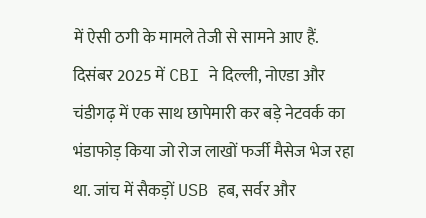में ऐसी ठगी के मामले तेजी से सामने आए हैं. दिसंबर 2025 में CBI ने दिल्ली, नोएडा और चंडीगढ़ में एक साथ छापेमारी कर बड़े नेटवर्क का भंडाफोड़ किया जो रोज लाखों फर्जी मैसेज भेज रहा था. जांच में सैकड़ों USB हब, सर्वर और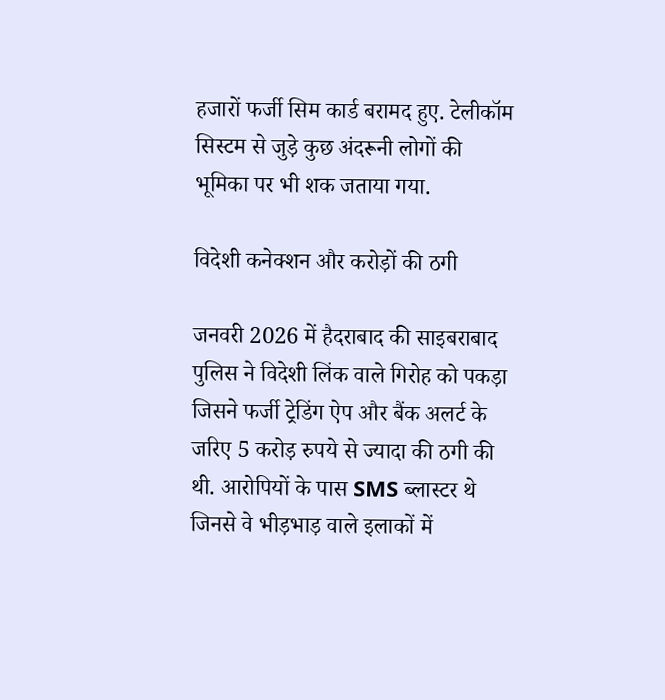हजारों फर्जी सिम कार्ड बरामद हुए. टेलीकॉम सिस्टम से जुड़े कुछ अंदरूनी लोगों की भूमिका पर भी शक जताया गया.

विदेशी कनेक्शन और करोड़ों की ठगी

जनवरी 2026 में हैदराबाद की साइबराबाद पुलिस ने विदेशी लिंक वाले गिरोह को पकड़ा जिसने फर्जी ट्रेडिंग ऐप और बैंक अलर्ट के जरिए 5 करोड़ रुपये से ज्यादा की ठगी की थी. आरोपियों के पास SMS ब्लास्टर थे जिनसे वे भीड़भाड़ वाले इलाकों में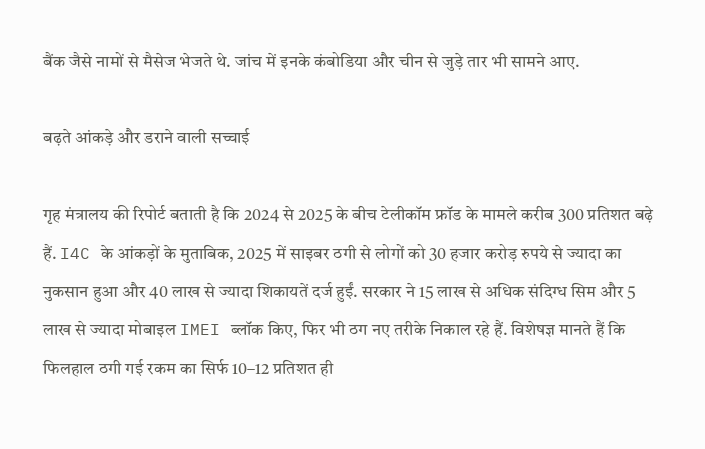बैंक जैसे नामों से मैसेज भेजते थे. जांच में इनके कंबोडिया और चीन से जुड़े तार भी सामने आए.

बढ़ते आंकड़े और डराने वाली सच्चाई

गृह मंत्रालय की रिपोर्ट बताती है कि 2024 से 2025 के बीच टेलीकॉम फ्रॉड के मामले करीब 300 प्रतिशत बढ़े हैं. I4C के आंकड़ों के मुताबिक, 2025 में साइबर ठगी से लोगों को 30 हजार करोड़ रुपये से ज्यादा का नुकसान हुआ और 40 लाख से ज्यादा शिकायतें दर्ज हुईं. सरकार ने 15 लाख से अधिक संदिग्ध सिम और 5 लाख से ज्यादा मोबाइल IMEI ब्लॉक किए, फिर भी ठग नए तरीके निकाल रहे हैं. विशेषज्ञ मानते हैं कि फिलहाल ठगी गई रकम का सिर्फ 10–12 प्रतिशत ही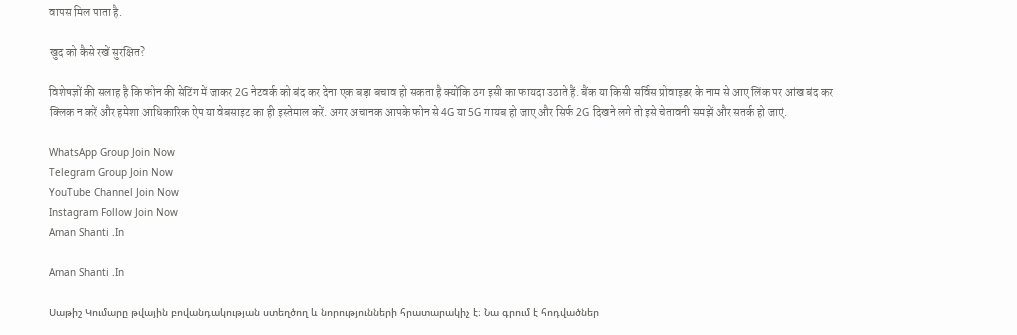वापस मिल पाता है.

खुद को कैसे रखें सुरक्षित?

विशेषज्ञों की सलाह है कि फोन की सेटिंग में जाकर 2G नेटवर्क को बंद कर देना एक बड़ा बचाव हो सकता है क्योंकि ठग इसी का फायदा उठाते हैं. बैंक या किसी सर्विस प्रोवाइडर के नाम से आए लिंक पर आंख बंद कर क्लिक न करें और हमेशा आधिकारिक ऐप या वेबसाइट का ही इस्तेमाल करें. अगर अचानक आपके फोन से 4G या 5G गायब हो जाए और सिर्फ 2G दिखने लगे तो इसे चेतावनी समझें और सतर्क हो जाएं.

WhatsApp Group Join Now
Telegram Group Join Now
YouTube Channel Join Now
Instagram Follow Join Now
Aman Shanti .In

Aman Shanti .In

Սաթիշ Կումարը թվային բովանդակության ստեղծող և նորությունների հրատարակիչ է։ Նա գրում է հոդվածներ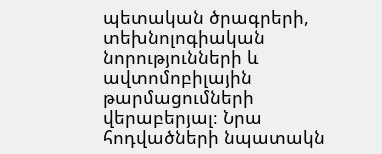պետական ծրագրերի, տեխնոլոգիական նորությունների և ավտոմոբիլային թարմացումների վերաբերյալ։ Նրա հոդվածների նպատակն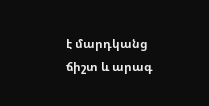է մարդկանց ճիշտ և արագ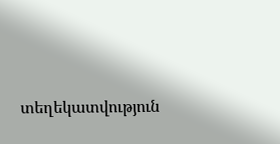տեղեկատվություն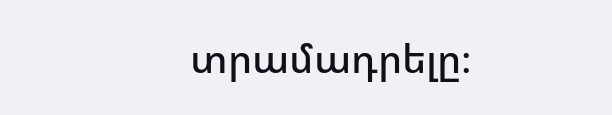տրամադրելը։